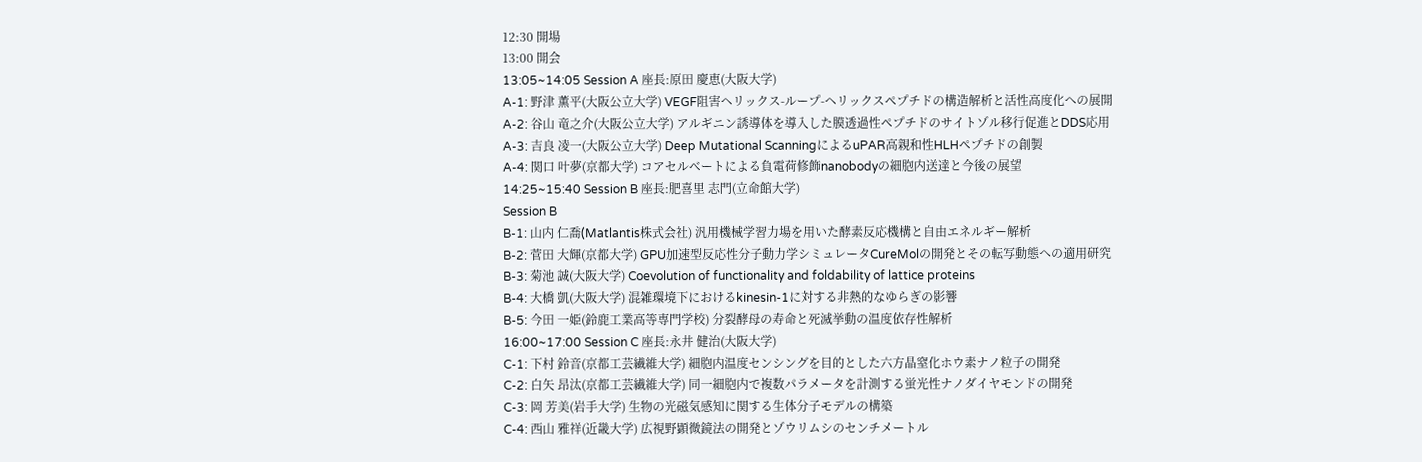12:30 開場
13:00 開会
13:05~14:05 Session A 座長:原田 慶恵(大阪大学)
A-1: 野津 薫平(大阪公立大学) VEGF阻害ヘリックス-ループ-ヘリックスペプチドの構造解析と活性高度化への展開
A-2: 谷山 竜之介(大阪公立大学) アルギニン誘導体を導入した膜透過性ペプチドのサイトゾル移行促進とDDS応用
A-3: 吉良 凌一(大阪公立大学) Deep Mutational ScanningによるuPAR高親和性HLHペプチドの創製
A-4: 関口 叶夢(京都大学) コアセルベートによる負電荷修飾nanobodyの細胞内送達と今後の展望
14:25~15:40 Session B 座長:肥喜里 志門(立命館大学)
Session B
B-1: 山内 仁喬(Matlantis株式会社) 汎用機械学習力場を用いた酵素反応機構と自由エネルギー解析
B-2: 菅田 大輝(京都大学) GPU加速型反応性分子動力学シミュレータCureMolの開発とその転写動態への適用研究
B-3: 菊池 誠(大阪大学) Coevolution of functionality and foldability of lattice proteins
B-4: 大橋 凱(大阪大学) 混雑環境下におけるkinesin-1に対する非熱的なゆらぎの影響
B-5: 今田 一姫(鈴鹿工業高等専門学校) 分裂酵母の寿命と死滅挙動の温度依存性解析
16:00~17:00 Session C 座長:永井 健治(大阪大学)
C-1: 下村 鈴音(京都工芸繊維大学) 細胞内温度センシングを目的とした六方晶窒化ホウ素ナノ粒子の開発
C-2: 白矢 昂汰(京都工芸繊維大学) 同一細胞内で複数パラメータを計測する蛍光性ナノダイヤモンドの開発
C-3: 岡 芳美(岩手大学) 生物の光磁気感知に関する生体分子モデルの構築
C-4: 西山 雅祥(近畿大学) 広視野顕微鏡法の開発とゾウリムシのセンチメートル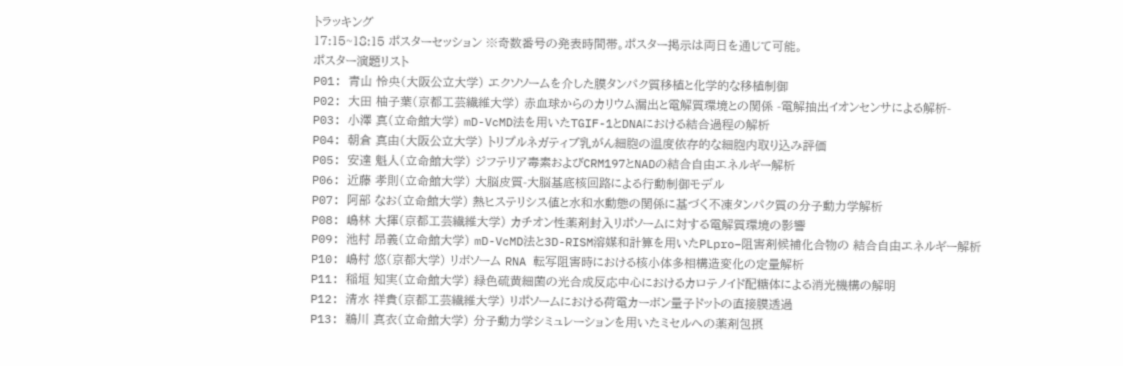トラッキング
17:15~18:15 ポスターセッション ※奇数番号の発表時間帯。ポスター掲示は両日を通じて可能。
ポスター演題リスト
P01: 青山 怜央(大阪公立大学) エクソソームを介した膜タンパク質移植と化学的な移植制御
P02: 大田 柚子葉(京都工芸繊維大学) 赤血球からのカリウム漏出と電解質環境との関係 -電解抽出イオンセンサによる解析-
P03: 小澤 真(立命館大学) mD-VcMD法を用いたTGIF-1とDNAにおける結合過程の解析
P04: 朝倉 真由(大阪公立大学) トリプルネガティブ乳がん細胞の温度依存的な細胞内取り込み評価
P05: 安達 魁人(立命館大学) ジフテリア毒素およびCRM197とNADの結合自由エネルギー解析
P06: 近藤 孝則(立命館大学) 大脳皮質-大脳基底核回路による行動制御モデル
P07: 阿部 なお(立命館大学) 熱ヒステリシス値と水和水動態の関係に基づく不凍タンパク質の分子動力学解析
P08: 嶋林 大揮(京都工芸繊維大学) カチオン性薬剤封入リポソームに対する電解質環境の影響
P09: 池村 昂義(立命館大学) mD-VcMD法と3D-RISM溶媒和計算を用いたPLpro−阻害剤候補化合物の 結合自由エネルギー解析
P10: 嶋村 悠(京都大学) リボソーム RNA 転写阻害時における核小体多相構造変化の定量解析
P11: 稲垣 知実(立命館大学) 緑色硫黄細菌の光合成反応中心におけるカロテノイド配糖体による消光機構の解明
P12: 清水 祥貴(京都工芸繊維大学) リポソームにおける荷電カーボン量子ドットの直接膜透過
P13: 鵜川 真衣(立命館大学) 分子動力学シミュレーションを用いたミセルへの薬剤包摂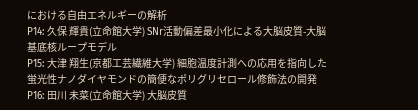における自由エネルギーの解析
P14: 久保 輝貴(立命館大学) SNr活動偏差最小化による大脳皮質-大脳基底核ループモデル
P15: 大津 翔生(京都工芸繊維大学) 細胞温度計測への応用を指向した蛍光性ナノダイヤモンドの簡便なポリグリセロール修飾法の開発
P16: 田川 未菜(立命館大学) 大脳皮質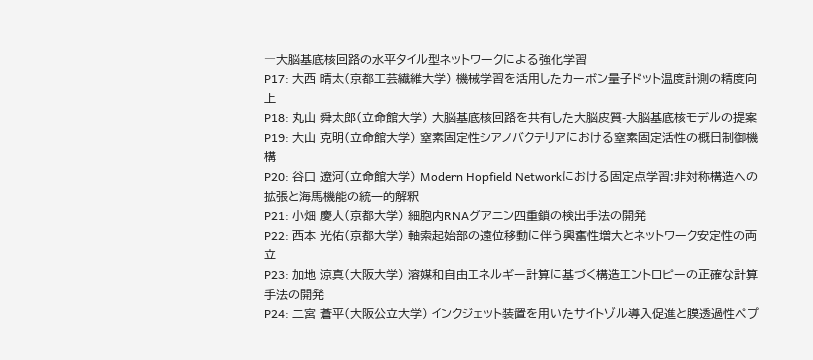―大脳基底核回路の水平タイル型ネットワークによる強化学習
P17: 大西 晴太(京都工芸繊維大学) 機械学習を活用したカーボン量子ドット温度計測の精度向上
P18: 丸山 舜太郎(立命館大学) 大脳基底核回路を共有した大脳皮質-大脳基底核モデルの提案
P19: 大山 克明(立命館大学) 窒素固定性シアノバクテリアにおける窒素固定活性の概日制御機構
P20: 谷口 遼河(立命館大学) Modern Hopfield Networkにおける固定点学習:非対称構造への拡張と海馬機能の統一的解釈
P21: 小畑 慶人(京都大学) 細胞内RNAグアニン四重鎖の検出手法の開発
P22: 西本 光佑(京都大学) 軸索起始部の遠位移動に伴う興奮性増大とネットワーク安定性の両立
P23: 加地 涼真(大阪大学) 溶媒和自由エネルギー計算に基づく構造エントロピーの正確な計算手法の開発
P24: 二宮 蒼平(大阪公立大学) インクジェット装置を用いたサイトゾル導入促進と膜透過性ペプ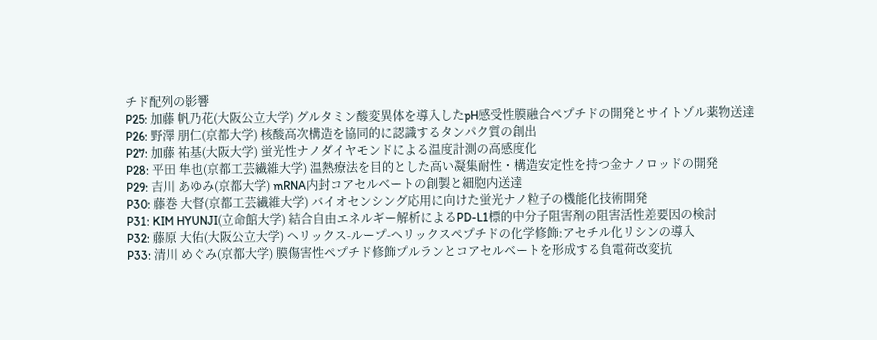チド配列の影響
P25: 加藤 帆乃花(大阪公立大学) グルタミン酸変異体を導入したpH感受性膜融合ペプチドの開発とサイトゾル薬物送達
P26: 野澤 朋仁(京都大学) 核酸高次構造を協同的に認識するタンパク質の創出
P27: 加藤 祐基(大阪大学) 蛍光性ナノダイヤモンドによる温度計測の高感度化
P28: 平田 隼也(京都工芸繊維大学) 温熱療法を目的とした高い凝集耐性・構造安定性を持つ金ナノロッドの開発
P29: 吉川 あゆみ(京都大学) mRNA内封コアセルベートの創製と細胞内送達
P30: 藤巻 大督(京都工芸繊維大学) バイオセンシング応用に向けた蛍光ナノ粒子の機能化技術開発
P31: KIM HYUNJI(立命館大学) 結合自由エネルギー解析によるPD-L1標的中分子阻害剤の阻害活性差要因の検討
P32: 藤原 大佑(大阪公立大学) ヘリックス-ループ-ヘリックスペプチドの化学修飾:アセチル化リシンの導入
P33: 清川 めぐみ(京都大学) 膜傷害性ペプチド修飾プルランとコアセルベートを形成する負電荷改変抗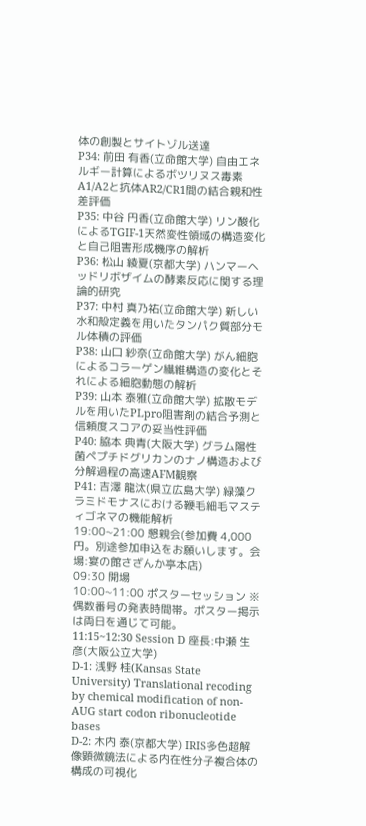体の創製とサイトゾル送達
P34: 前田 有香(立命館大学) 自由エネルギー計算によるボツリヌス毒素A1/A2と抗体AR2/CR1間の結合親和性差評価
P35: 中谷 円香(立命館大学) リン酸化によるTGIF‑1天然変性領域の構造変化と自己阻害形成機序の解析
P36: 松山 綾夏(京都大学) ハンマーヘッドリボザイムの酵素反応に関する理論的研究
P37: 中村 真乃祐(立命館大学) 新しい水和殻定義を用いたタンパク質部分モル体積の評価
P38: 山口 紗奈(立命館大学) がん細胞によるコラーゲン繊維構造の変化とそれによる細胞動態の解析
P39: 山本 泰雅(立命館大学) 拡散モデルを用いたPLpro阻害剤の結合予測と信頼度スコアの妥当性評価
P40: 脇本 典青(大阪大学) グラム陽性菌ペプチドグリカンのナノ構造および分解過程の高速AFM観察
P41: 吉澤 龍汰(県立広島大学) 緑藻クラミドモナスにおける鞭毛細毛マスティゴネマの機能解析
19:00~21:00 懇親会(参加費 4,000円。別途参加申込をお願いします。会場:宴の館さざんか亭本店)
09:30 開場
10:00~11:00 ポスターセッション ※偶数番号の発表時間帯。ポスター掲示は両日を通じて可能。
11:15~12:30 Session D 座長:中瀬 生彦(大阪公立大学)
D-1: 浅野 桂(Kansas State University) Translational recoding by chemical modification of non-AUG start codon ribonucleotide bases
D-2: 木内 泰(京都大学) IRIS多色超解像顕微鏡法による内在性分子複合体の構成の可視化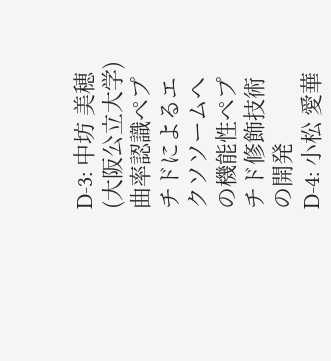D-3: 中坊 美穂(大阪公立大学) 曲率認識ペプチドによるエクソソームへの機能性ペプチド修飾技術の開発
D-4: 小松 愛華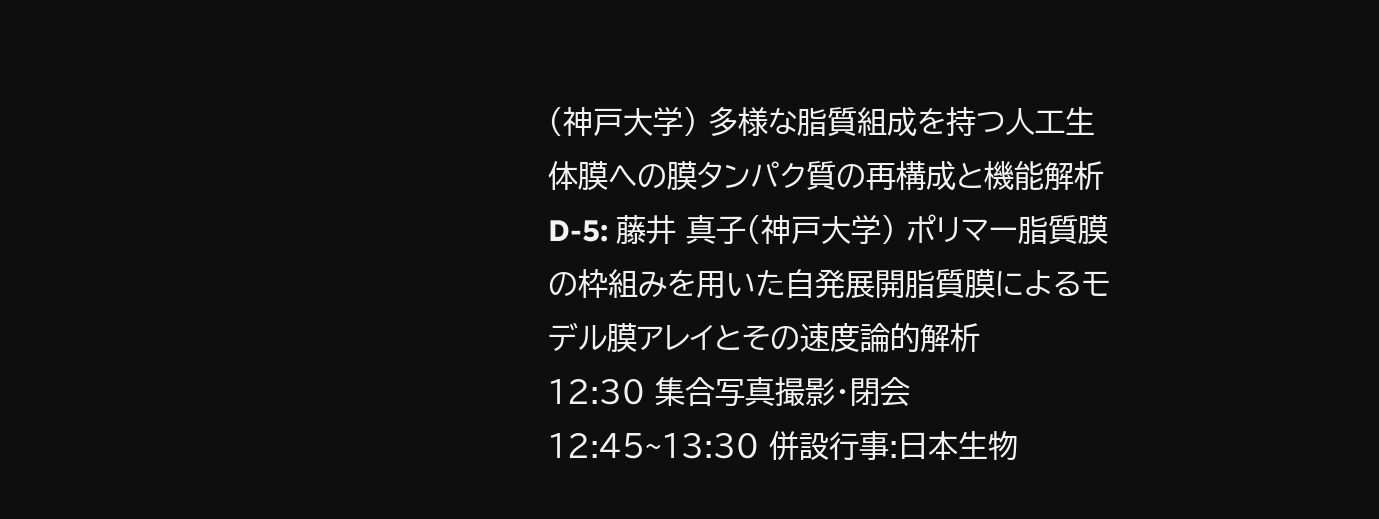(神戸大学) 多様な脂質組成を持つ人工生体膜への膜タンパク質の再構成と機能解析
D-5: 藤井 真子(神戸大学) ポリマー脂質膜の枠組みを用いた自発展開脂質膜によるモデル膜アレイとその速度論的解析
12:30 集合写真撮影・閉会
12:45~13:30 併設行事:日本生物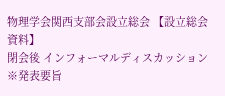物理学会関西支部会設立総会 【設立総会資料】
閉会後 インフォーマルディスカッション
※発表要旨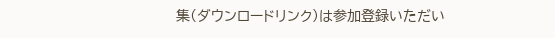集(ダウンロードリンク)は参加登録いただい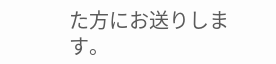た方にお送りします。